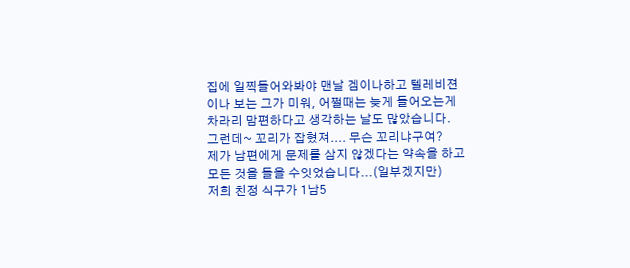집에 일찍들어와봐야 맨날 겜이나하고 텔레비젼이나 보는 그가 미워, 어쩔때는 늦게 들어오는게
차라리 맘편하다고 생각하는 날도 많았습니다.
그런데~ 꼬리가 잡혔져.... 무슨 꼬리냐구여?
제가 남편에게 문제를 삼지 않겠다는 약속을 하고 모든 것을 들을 수잇었습니다...(일부겠지만)
저희 친정 식구가 1남5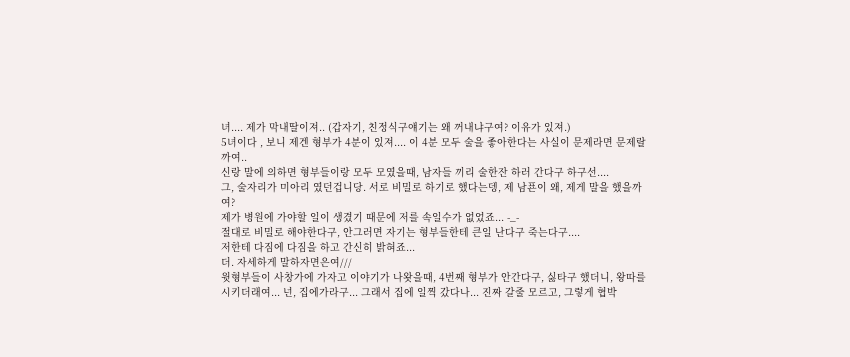녀.... 제가 막내딸이져.. (갑자기, 친정식구얘기는 왜 꺼내냐구여? 이유가 있져.)
5녀이다 , 보니 제겐 형부가 4분이 있져.... 이 4분 모두 술을 좋아한다는 사실이 문제라면 문제랄까여..
신랑 말에 의하면 형부들이랑 모두 모였을때, 남자들 끼리 술한잔 하러 간다구 하구선....
그, 술자리가 미아리 였던겁니당. 서로 비밀로 하기로 했다는뎅, 제 남푠이 왜, 제게 말을 했을까여?
제가 병원에 가야할 일이 생겼기 때문에 저를 속일수가 없었죠... -_-
절대로 비밀로 해야한다구, 안그러면 자기는 형부들한테 큰일 난다구 죽는다구....
저한테 다짐에 다짐을 하고 간신히 밝혀죠...
더. 자세하게 말하자면은여///
윗형부들이 사창가에 가자고 이야기가 나왓을때, 4번째 형부가 안간다구, 싫타구 했더니, 왕따를 시키더래여... 넌, 집에가라구... 그래서 집에 일찍 갔다나... 진짜 갈줄 모르고, 그렇게 협박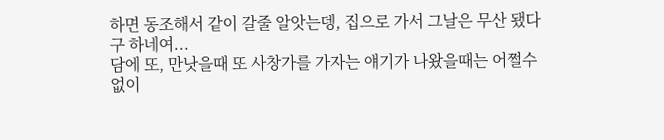하면 동조해서 같이 갈줄 알앗는뎅, 집으로 가서 그날은 무산 됐다구 하네여...
담에 또, 만낫을때 또 사창가를 가자는 얘기가 나왔을때는 어쩔수 없이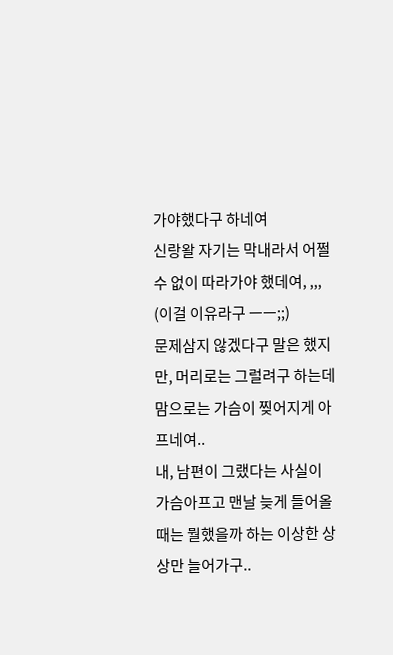가야했다구 하네여
신랑왈 자기는 막내라서 어쩔수 없이 따라가야 했데여, ,,, (이걸 이유라구 ㅡㅡ;;)
문제삼지 않겠다구 말은 했지만, 머리로는 그럴려구 하는데 맘으로는 가슴이 찢어지게 아프네여..
내, 남편이 그랬다는 사실이 가슴아프고 맨날 늦게 들어올때는 뭘했을까 하는 이상한 상상만 늘어가구..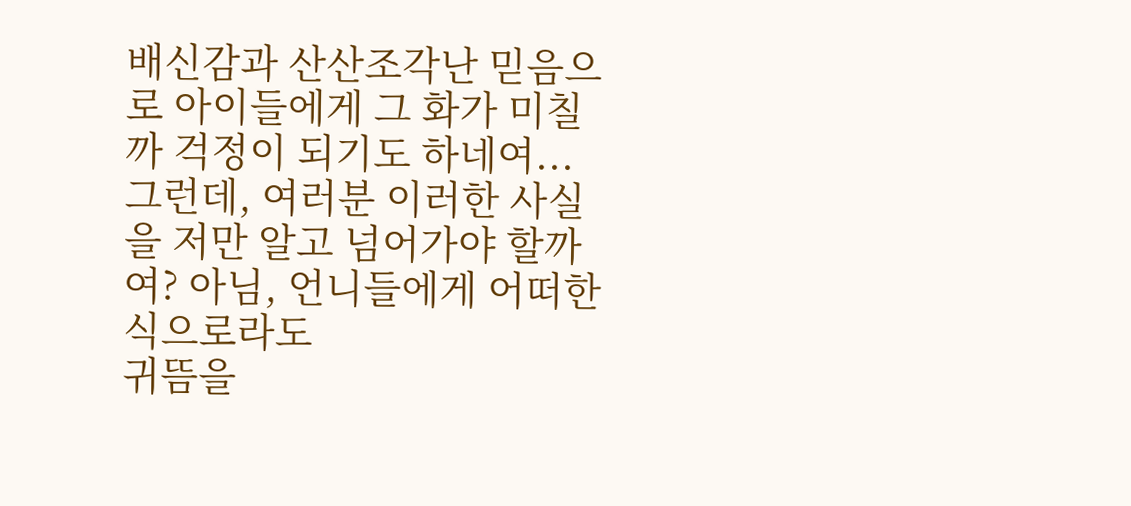배신감과 산산조각난 믿음으로 아이들에게 그 화가 미칠까 걱정이 되기도 하네여...
그런데, 여러분 이러한 사실을 저만 알고 넘어가야 할까여? 아님, 언니들에게 어떠한 식으로라도
귀뜸을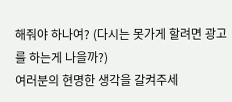해줘야 하나여? (다시는 못가게 할려면 광고를 하는게 나을까?)
여러분의 현명한 생각을 갈켜주세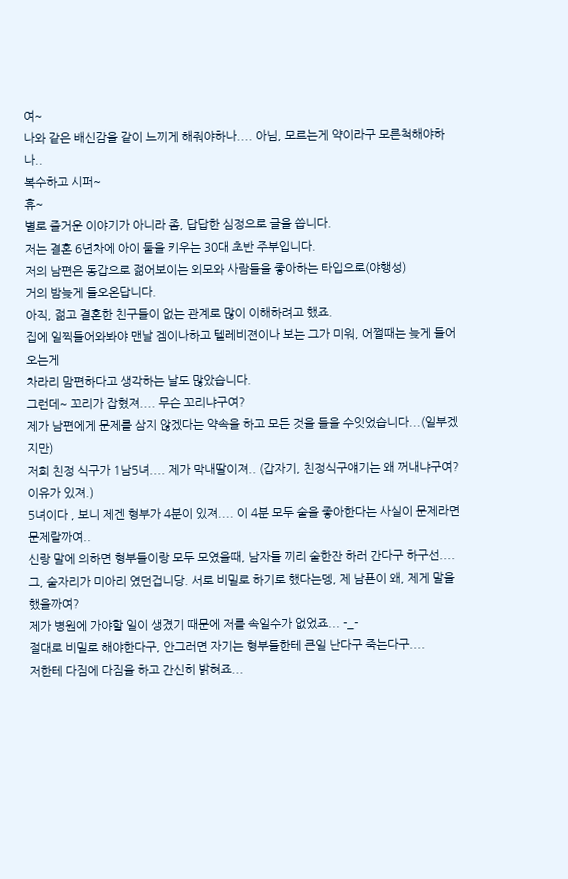여~
나와 같은 배신감을 같이 느끼게 해줘야하나.... 아님, 모르는게 약이라구 모른척해야하나..
복수하고 시퍼~
휴~
별로 즐거운 이야기가 아니라 좀, 답답한 심정으로 글을 씁니다.
저는 결혼 6년차에 아이 둘을 키우는 30대 초반 주부입니다.
저의 남편은 동갑으로 젊어보이는 외모와 사람들을 좋아하는 타입으로(야행성)
거의 밤늦게 들오온답니다.
아직, 젊고 결혼한 친구들이 없는 관계로 많이 이해하려고 했죠.
집에 일찍들어와봐야 맨날 겜이나하고 텔레비젼이나 보는 그가 미워, 어쩔때는 늦게 들어오는게
차라리 맘편하다고 생각하는 날도 많았습니다.
그런데~ 꼬리가 잡혔져.... 무슨 꼬리냐구여?
제가 남편에게 문제를 삼지 않겠다는 약속을 하고 모든 것을 들을 수잇었습니다...(일부겠지만)
저희 친정 식구가 1남5녀.... 제가 막내딸이져.. (갑자기, 친정식구얘기는 왜 꺼내냐구여? 이유가 있져.)
5녀이다 , 보니 제겐 형부가 4분이 있져.... 이 4분 모두 술을 좋아한다는 사실이 문제라면 문제랄까여..
신랑 말에 의하면 형부들이랑 모두 모였을때, 남자들 끼리 술한잔 하러 간다구 하구선....
그, 술자리가 미아리 였던겁니당. 서로 비밀로 하기로 했다는뎅, 제 남푠이 왜, 제게 말을 했을까여?
제가 병원에 가야할 일이 생겼기 때문에 저를 속일수가 없었죠... -_-
절대로 비밀로 해야한다구, 안그러면 자기는 형부들한테 큰일 난다구 죽는다구....
저한테 다짐에 다짐을 하고 간신히 밝혀죠...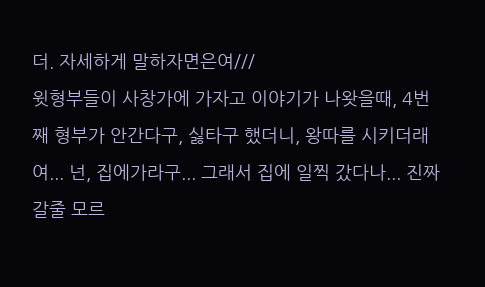더. 자세하게 말하자면은여///
윗형부들이 사창가에 가자고 이야기가 나왓을때, 4번째 형부가 안간다구, 싫타구 했더니, 왕따를 시키더래여... 넌, 집에가라구... 그래서 집에 일찍 갔다나... 진짜 갈줄 모르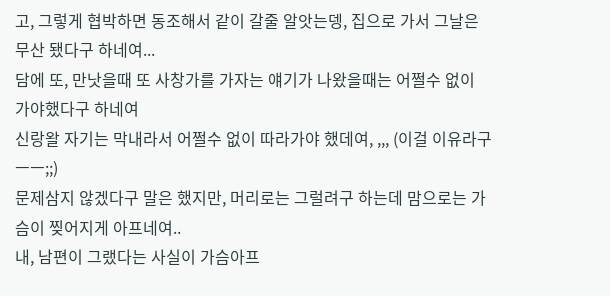고, 그렇게 협박하면 동조해서 같이 갈줄 알앗는뎅, 집으로 가서 그날은 무산 됐다구 하네여...
담에 또, 만낫을때 또 사창가를 가자는 얘기가 나왔을때는 어쩔수 없이 가야했다구 하네여
신랑왈 자기는 막내라서 어쩔수 없이 따라가야 했데여, ,,, (이걸 이유라구 ㅡㅡ;;)
문제삼지 않겠다구 말은 했지만, 머리로는 그럴려구 하는데 맘으로는 가슴이 찢어지게 아프네여..
내, 남편이 그랬다는 사실이 가슴아프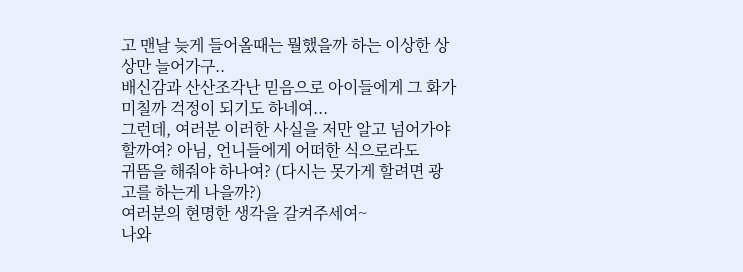고 맨날 늦게 들어올때는 뭘했을까 하는 이상한 상상만 늘어가구..
배신감과 산산조각난 믿음으로 아이들에게 그 화가 미칠까 걱정이 되기도 하네여...
그런데, 여러분 이러한 사실을 저만 알고 넘어가야 할까여? 아님, 언니들에게 어떠한 식으로라도
귀뜸을 해줘야 하나여? (다시는 못가게 할려면 광고를 하는게 나을까?)
여러분의 현명한 생각을 갈켜주세여~
나와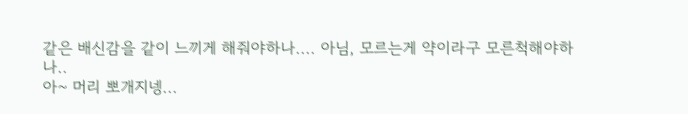같은 배신감을 같이 느끼게 해줘야하나.... 아님, 모르는게 약이라구 모른척해야하나..
아~ 머리 뽀개지넹...